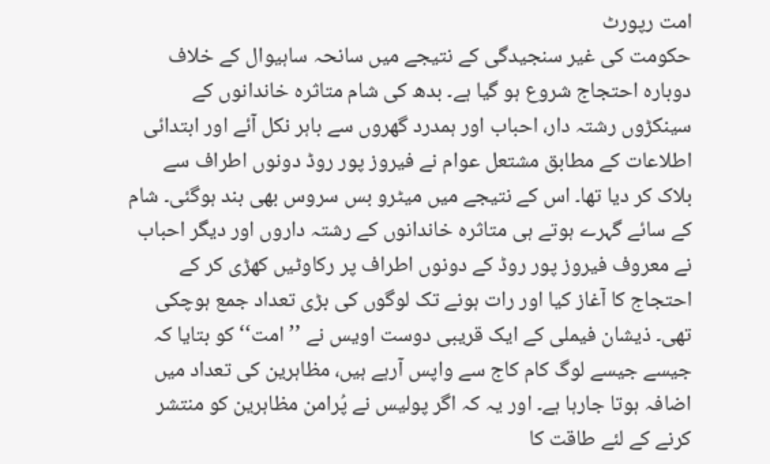امت رپورٹ
حکومت کی غیر سنجیدگی کے نتیجے میں سانحہ ساہیوال کے خلاف دوبارہ احتجاج شروع ہو گیا ہے۔ بدھ کی شام متاثرہ خاندانوں کے سینکڑوں رشتہ دار، احباب اور ہمدرد گھروں سے باہر نکل آئے اور ابتدائی اطلاعات کے مطابق مشتعل عوام نے فیروز پور روڈ دونوں اطراف سے بلاک کر دیا تھا۔ اس کے نتیجے میں میٹرو بس سروس بھی بند ہوگئی۔ شام کے سائے گہرے ہوتے ہی متاثرہ خاندانوں کے رشتہ داروں اور دیگر احباب نے معروف فیروز پور روڈ کے دونوں اطراف پر رکاوٹیں کھڑی کر کے احتجاج کا آغاز کیا اور رات ہونے تک لوگوں کی بڑی تعداد جمع ہوچکی تھی۔ ذیشان فیملی کے ایک قریبی دوست اویس نے ’’امت‘‘ کو بتایا کہ جیسے جیسے لوگ کام کاج سے واپس آرہے ہیں، مظاہرین کی تعداد میں اضافہ ہوتا جارہا ہے۔ اور یہ کہ اگر پولیس نے پُرامن مظاہرین کو منتشر کرنے کے لئے طاقت کا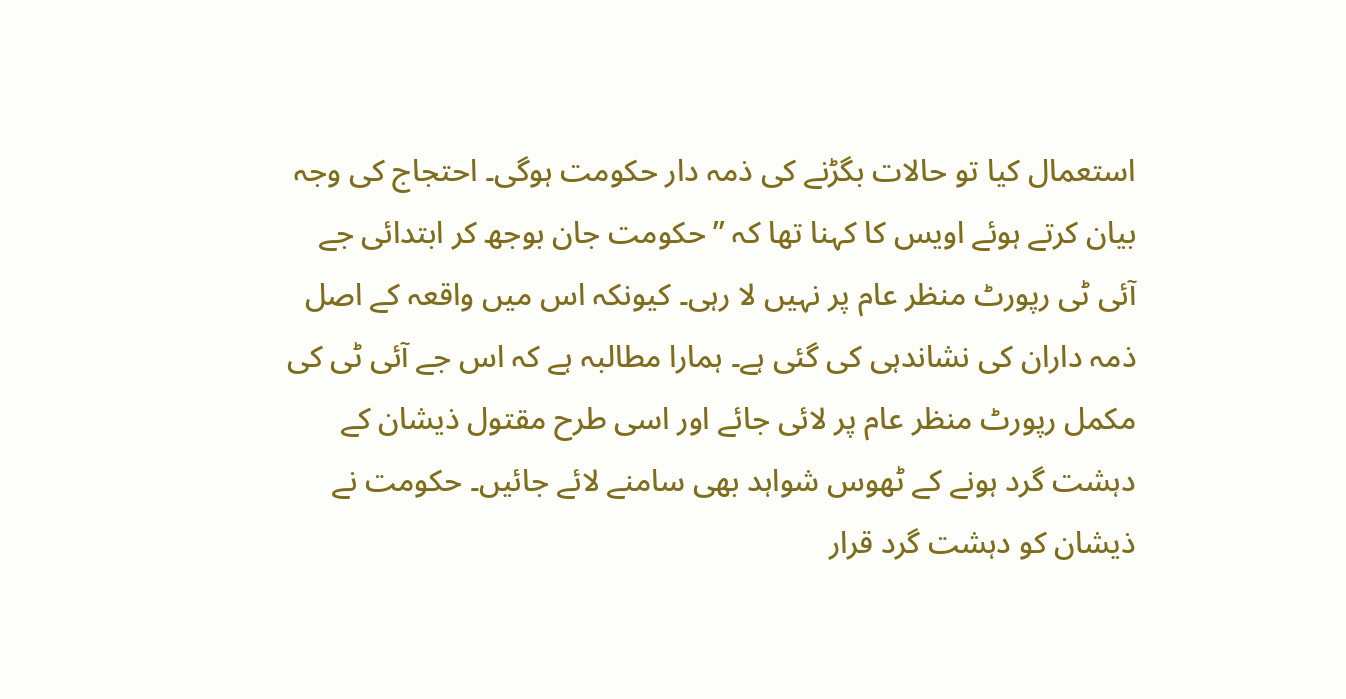استعمال کیا تو حالات بگڑنے کی ذمہ دار حکومت ہوگی۔ احتجاج کی وجہ بیان کرتے ہوئے اویس کا کہنا تھا کہ ’’حکومت جان بوجھ کر ابتدائی جے آئی ٹی رپورٹ منظر عام پر نہیں لا رہی۔ کیونکہ اس میں واقعہ کے اصل ذمہ داران کی نشاندہی کی گئی ہے۔ ہمارا مطالبہ ہے کہ اس جے آئی ٹی کی مکمل رپورٹ منظر عام پر لائی جائے اور اسی طرح مقتول ذیشان کے دہشت گرد ہونے کے ٹھوس شواہد بھی سامنے لائے جائیں۔ حکومت نے ذیشان کو دہشت گرد قرار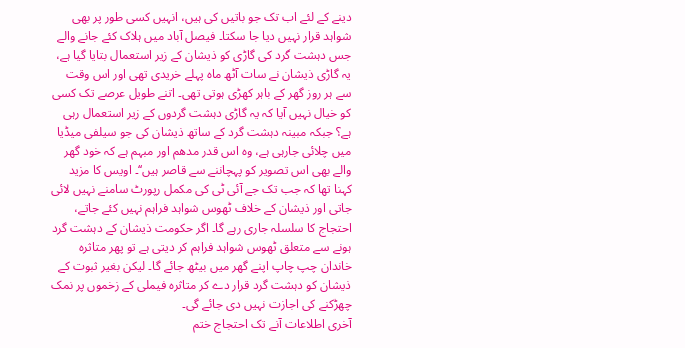دینے کے لئے اب تک جو باتیں کی ہیں، انہیں کسی طور پر بھی شواہد قرار نہیں دیا جا سکتا۔ فیصل آباد میں ہلاک کئے جانے والے جس دہشت گرد کی گاڑی کو ذیشان کے زیر استعمال بتایا گیا ہے، یہ گاڑی ذیشان نے سات آٹھ ماہ پہلے خریدی تھی اور اس وقت سے ہر روز گھر کے باہر کھڑی ہوتی تھی۔ اتنے طویل عرصے تک کسی کو خیال نہیں آیا کہ یہ گاڑی دہشت گردوں کے زیر استعمال رہی ہے؟ جبکہ مبینہ دہشت گرد کے ساتھ ذیشان کی جو سیلفی میڈیا میں چلائی جارہی ہے، وہ اس قدر مدھم اور مبہم ہے کہ خود گھر والے بھی اس تصویر کو پہچاننے سے قاصر ہیں‘‘۔ اویس کا مزید کہنا تھا کہ جب تک جے آئی ٹی کی مکمل رپورٹ سامنے نہیں لائی جاتی اور ذیشان کے خلاف ٹھوس شواہد فراہم نہیں کئے جاتے، احتجاج کا سلسلہ جاری رہے گا۔ اگر حکومت ذیشان کے دہشت گرد ہونے سے متعلق ٹھوس شواہد فراہم کر دیتی ہے تو پھر متاثرہ خاندان چپ چاپ اپنے گھر میں بیٹھ جائے گا۔ لیکن بغیر ثبوت کے ذیشان کو دہشت گرد قرار دے کر متاثرہ فیملی کے زخموں پر نمک چھڑکنے کی اجازت نہیں دی جائے گی۔
آخری اطلاعات آنے تک احتجاج ختم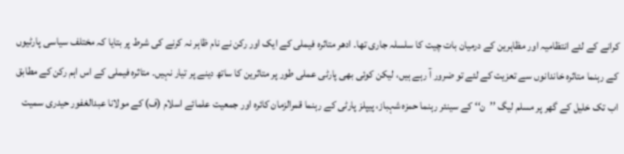کرانے کے لئے انتظامیہ اور مظاہرین کے درمیان بات چیت کا سلسلہ جاری تھا۔ ادھر متاثرہ فیملی کے ایک اور رکن نے نام ظاہر نہ کرنے کی شرط پر بتایا کہ مختلف سیاسی پارٹیوں کے رہنما متاثرہ خاندانوں سے تعزیت کے لئے تو ضرور آ رہے ہیں، لیکن کوئی بھی پارٹی عملی طور پر متاثرین کا ساتھ دینے پر تیار نہیں۔ متاثرہ فیملی کے اس اہم رکن کے مطابق اب تک خلیل کے گھر پر مسلم لیگ ’’ن‘‘ کے سینئر رہنما حمزہ شہباز، پیپلز پارٹی کے رہنما قمرالزمان کائرہ اور جمعیت علمائے اسلام (ف) کے مولانا عبدالغفور حیدری سمیت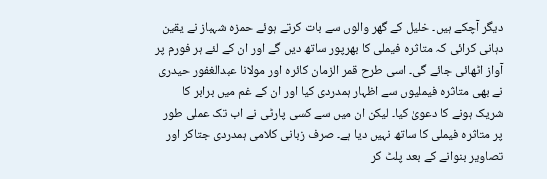دیگر آچکے ہیں۔ خلیل کے گھر والوں سے بات کرتے ہوئے حمزہ شہباز نے یقین دہانی کرائی کہ متاثرہ فیملی کا بھرپور ساتھ دیں گے اور ان کے لئے ہر فورم پر آواز اٹھائی جائے گی۔ اسی طرح قمر الزمان کائرہ اور مولانا عبدالغفور حیدری نے بھی متاثرہ فیملیوں سے اظہار ہمدردی کیا اور ان کے غم میں برابر کا شریک ہونے کا دعویٰ کیا۔ لیکن ان میں سے کسی پارٹی نے اب تک عملی طور پر متاثرہ فیملی کا ساتھ نہیں دیا ہے۔ صرف زبانی کلامی ہمدردی جتاکر اور تصاویر بنوانے کے بعد پلٹ کر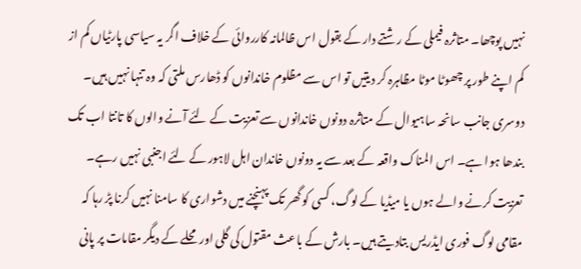نہیں پوچھا۔ متاثرہ فیملی کے رشتے دار کے بقول اس ظالمانہ کارروائی کے خلاف اگر یہ سیاسی پارٹیاں کم از کم اپنے طور پر چھوٹا موٹا مظاہرہ کر دیتیں تو اس سے مظلوم خاندانوں کو ڈھارس ملتی کہ وہ تنہا نہیں ہیں۔
دوسری جانب سانحہ ساہیوال کے متاثرہ دونوں خاندانوں سے تعزیت کے لئے آنے والوں کا تانتا اب تک بندھا ہوا ہے۔ اس المناک واقعہ کے بعد سے یہ دونوں خاندان اہل لاہور کے لئے اجنبی نہیں رہے۔ تعزیت کرنے والے ہوں یا میڈیا کے لوگ، کسی کو گھر تک پہنچنے میں دشواری کا سامنا نہیں کرنا پڑ رہا کہ مقامی لوگ فوری ایڈریس بتادیتے ہیں۔ بارش کے باعث مقتول کی گلی اور محلے کے دیگر مقامات پر پانی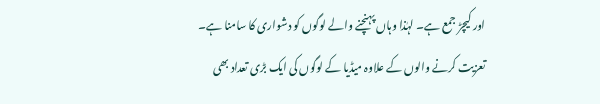اور کیچڑ جمع ہے۔ لہٰذا وہاں پہنچنے والے لوگوں کو دشواری کا سامنا ہے۔ تعزیت کرنے والوں کے علاوہ میڈیا کے لوگوں کی ایک بڑی تعداد بھی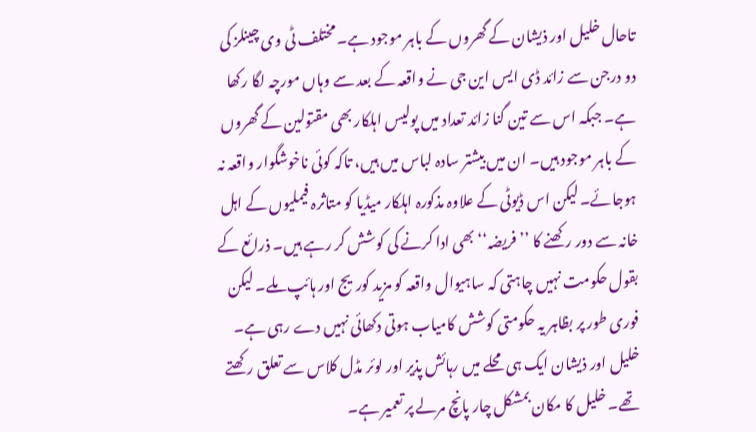تاحال خلیل اور ذیشان کے گھروں کے باہر موجود ہے۔ مختلف ٹی وی چینلز کی دو درجن سے زائد ڈی ایس این جی نے واقعہ کے بعد سے وہاں مورچہ لگا رکھا ہے۔ جبکہ اس سے تین گنا زائد تعداد میں پولیس اہلکار بھی مقتولین کے گھروں کے باہر موجود ہیں۔ ان میں بیشتر سادہ لباس میں ہیں، تاکہ کوئی ناخوشگوار واقعہ نہ ہوجائے۔ لیکن اس ڈیوٹی کے علاوہ مذکورہ اہلکار میڈیا کو متاثرہ فیملیوں کے اہل خانہ سے دور رکھنے کا ’’فریضہ‘‘ بھی ادا کرنے کی کوشش کر رہے ہیں۔ ذرائع کے بقول حکومت نہیں چاہتی کہ ساہیوال واقعہ کو مزید کوریج اور ہائپ ملے۔ لیکن فوری طور پر بظاہر یہ حکومتی کوشش کامیاب ہوتی دکھائی نہیں دے رہی ہے۔ خلیل اور ذیشان ایک ہی محلے میں رہائش پذیر اور لوئر مڈل کلاس سے تعلق رکھتے تھے۔ خلیل کا مکان بمشکل چار پانچ مرلے پر تعمیر ہے۔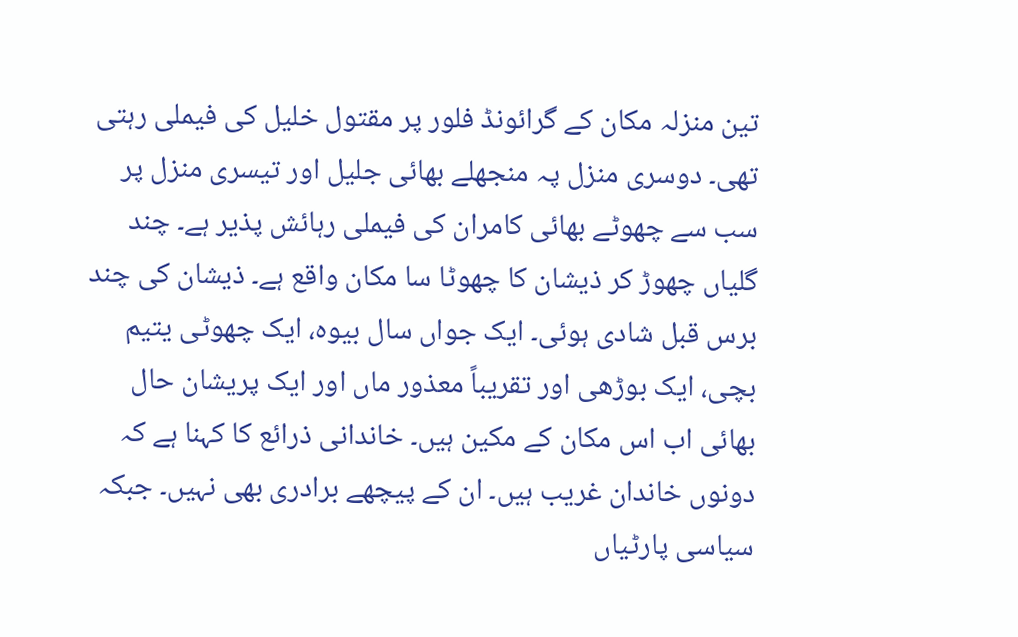تین منزلہ مکان کے گرائونڈ فلور پر مقتول خلیل کی فیملی رہتی تھی۔ دوسری منزل پہ منجھلے بھائی جلیل اور تیسری منزل پر سب سے چھوٹے بھائی کامران کی فیملی رہائش پذیر ہے۔ چند گلیاں چھوڑ کر ذیشان کا چھوٹا سا مکان واقع ہے۔ ذیشان کی چند برس قبل شادی ہوئی۔ ایک جواں سال بیوہ، ایک چھوٹی یتیم بچی، ایک بوڑھی اور تقریباً معذور ماں اور ایک پریشان حال بھائی اب اس مکان کے مکین ہیں۔ خاندانی ذرائع کا کہنا ہے کہ دونوں خاندان غریب ہیں۔ ان کے پیچھے برادری بھی نہیں۔ جبکہ سیاسی پارٹیاں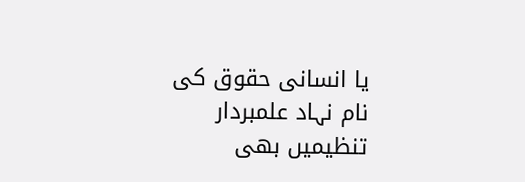یا انسانی حقوق کی نام نہاد علمبردار تنظیمیں بھی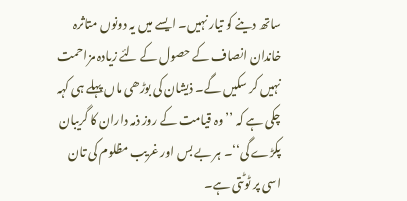ساتھ دینے کو تیار نہیں۔ ایسے میں یہ دونوں متاثرہ خاندان انصاف کے حصول کے لئے زیادہ مزاحمت نہیں کر سکیں گے۔ ذیشان کی بوڑھی ماں پہلے ہی کہہ چکی ہے کہ ’’وہ قیامت کے روز ذمہ داران کا گریبان پکڑے گی‘‘۔ ہر بے بس اور غریب مظلوم کی تان اسی پر ٹوٹتی ہے۔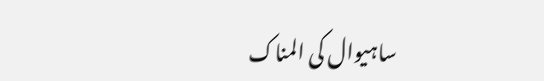ساہیوال کی المناک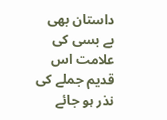داستان بھی بے بسی کی علامت اس قدیم جملے کی نذر ہو جائے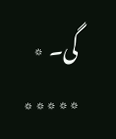گی۔ ٭
٭٭٭٭٭